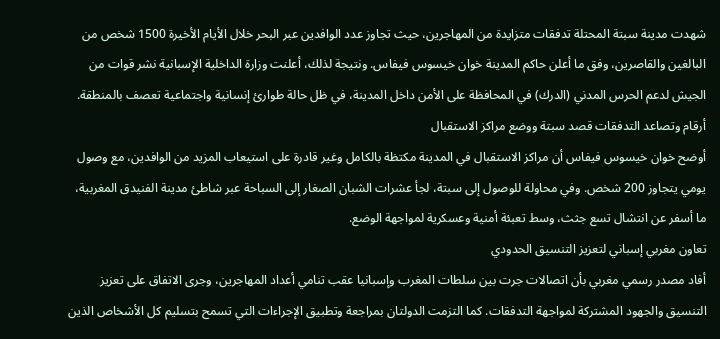شهدت مدينة سبتة المحتلة تدفقات متزايدة من المهاجرين، حيث تجاوز عدد الوافدين عبر البحر خلال الأيام الأخيرة 1500 شخص من البالغين والقاصرين، وفق ما أعلن حاكم المدينة خوان خيسوس فيفاس. ونتيجة لذلك، أعلنت وزارة الداخلية الإسبانية نشر قوات من الجيش لدعم الحرس المدني (الدرك) في المحافظة على الأمن داخل المدينة، في ظل حالة طوارئ إنسانية واجتماعية تعصف بالمنطقة.
أرقام وتصاعد التدفقات قصد سبتة ووضع مراكز الاستقبال
أوضح خوان خيسوس فيفاس أن مراكز الاستقبال في المدينة مكتظة بالكامل وغير قادرة على استيعاب المزيد من الوافدين، مع وصول يومي يتجاوز 200 شخص. وفي محاولة للوصول إلى سبتة، لجأ عشرات الشبان الصغار إلى السباحة عبر شاطئ مدينة الفنيدق المغربية، ما أسفر عن انتشال تسع جثث، وسط تعبئة أمنية وعسكرية لمواجهة الوضع.
تعاون مغربي إسباني لتعزيز التنسيق الحدودي
أفاد مصدر رسمي مغربي بأن اتصالات جرت بين سلطات المغرب وإسبانيا عقب تنامي أعداد المهاجرين، وجرى الاتفاق على تعزيز التنسيق والجهود المشتركة لمواجهة التدفقات. كما التزمت الدولتان بمراجعة وتطبيق الإجراءات التي تسمح بتسليم كل الأشخاص الذين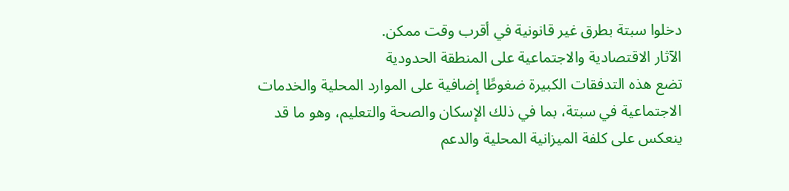دخلوا سبتة بطرق غير قانونية في أقرب وقت ممكن.
الآثار الاقتصادية والاجتماعية على المنطقة الحدودية
تضع هذه التدفقات الكبيرة ضغوطًا إضافية على الموارد المحلية والخدمات الاجتماعية في سبتة، بما في ذلك الإسكان والصحة والتعليم، وهو ما قد ينعكس على كلفة الميزانية المحلية والدعم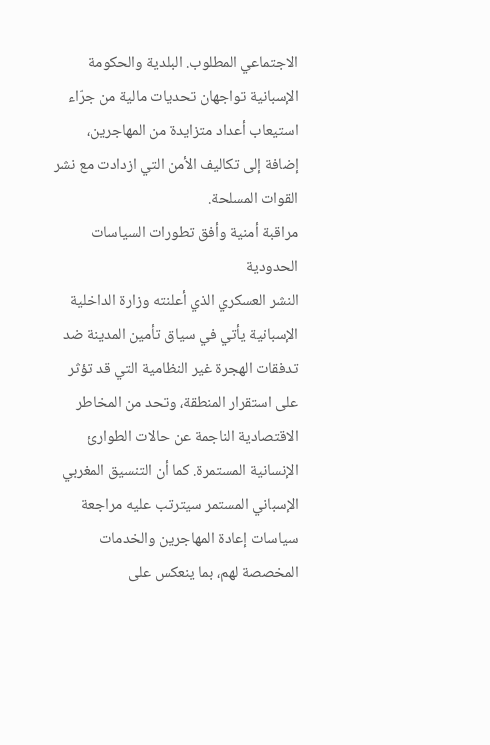الاجتماعي المطلوب. البلدية والحكومة الإسبانية تواجهان تحديات مالية من جرّاء استيعاب أعداد متزايدة من المهاجرين، إضافة إلى تكاليف الأمن التي ازدادت مع نشر القوات المسلحة.
مراقبة أمنية وأفق تطورات السياسات الحدودية
النشر العسكري الذي أعلنته وزارة الداخلية الإسبانية يأتي في سياق تأمين المدينة ضد تدفقات الهجرة غير النظامية التي قد تؤثر على استقرار المنطقة، وتحد من المخاطر الاقتصادية الناجمة عن حالات الطوارئ الإنسانية المستمرة. كما أن التنسيق المغربي الإسباني المستمر سيترتب عليه مراجعة سياسات إعادة المهاجرين والخدمات المخصصة لهم، بما ينعكس على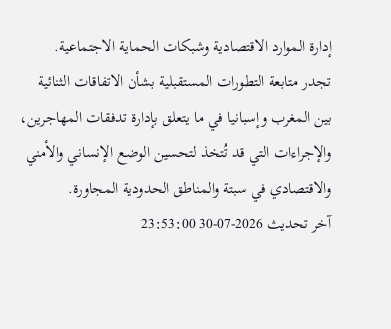إدارة الموارد الاقتصادية وشبكات الحماية الاجتماعية.
تجدر متابعة التطورات المستقبلية بشأن الاتفاقات الثنائية بين المغرب وإسبانيا في ما يتعلق بإدارة تدفقات المهاجرين، والإجراءات التي قد تُتخذ لتحسين الوضع الإنساني والأمني والاقتصادي في سبتة والمناطق الحدودية المجاورة.
آخر تحديث 2026-07-30 23:53:00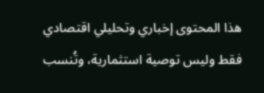هذا المحتوى إخباري وتحليلي اقتصادي فقط وليس توصية استثمارية، وتُنسب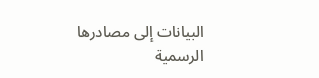البيانات إلى مصادرها الرسمية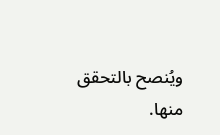ويُنصح بالتحقق منها.